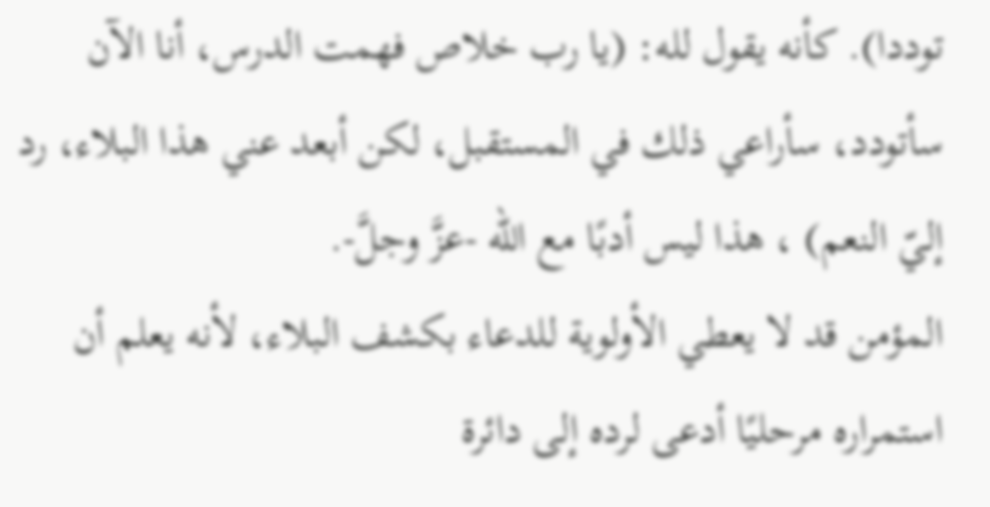توددا). كأنه يقول لله: (يا رب خلاص فهمت الدرس، أنا الآن سأتودد، سأراعي ذلك في المستقبل، لكن أبعد عني هذا البلاء، رد إليّ النعم) ، هذا ليس أدبًا مع الله -عزَّ وجلَّ-.
المؤمن قد لا يعطي الأولوية للدعاء بكشف البلاء، لأنه يعلم أن استمراره مرحليًا أدعى لرده إلى دائرة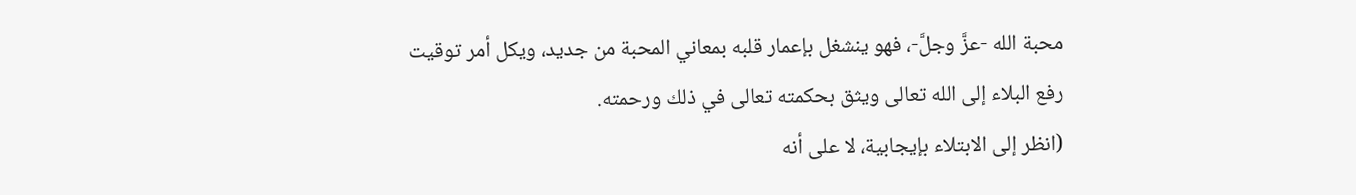محبة الله -عزَّ وجلَّ-، فهو ينشغل بإعمار قلبه بمعاني المحبة من جديد، ويكل أمر توقيت رفع البلاء إلى الله تعالى ويثق بحكمته تعالى في ذلك ورحمته.
(انظر إلى الابتلاء بإيجابية، لا على أنه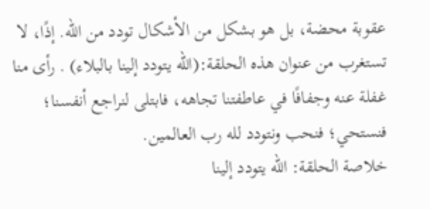عقوبة محضة، بل هو بشكل من الأشكال تودد من الله. إذًا، لا تستغرب من عنوان هذه الحلقة:(الله يتودد إلينا بالبلاء) . رأى منا غفلة عنه وجفافًا في عاطفتنا تجاهه، فابتلى لنراجع أنفسنا؛ فنستحي؛ فنحب ونتودد لله رب العالمين.
خلاصة الحلقة: الله يتودد إلينا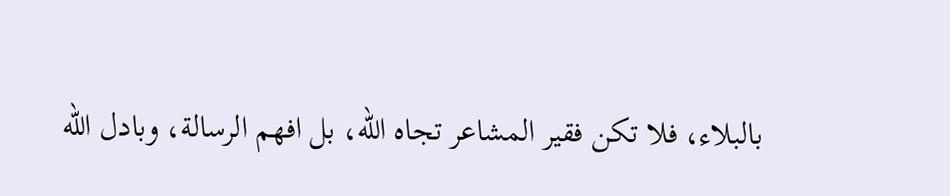بالبلاء، فلا تكن فقير المشاعر تجاه الله، بل افهم الرسالة، وبادل الله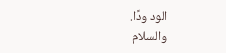الود ودًا.
والسلام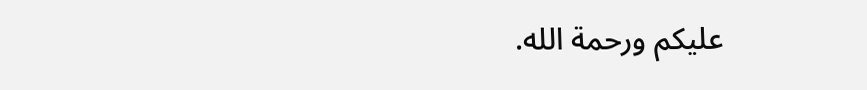عليكم ورحمة الله.